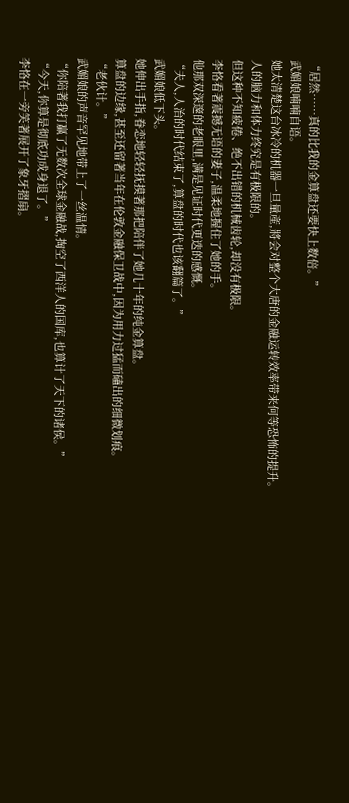“居然……真的比我的金算盘还要快上数倍。”
武媚娘喃喃自语。
她太清楚这台冰冷的机器一旦量產,將会对整个大唐的金融运转效率带来何等恐怖的提升。
人的脑力和体力终究是有极限的。
但这种不知疲倦、绝不出错的机械齿轮,却没有极限。
李恪看著震撼无语的妻子,温柔地握住了她的手。
他那双深邃的老眼里,满是见证时代更迭的感慨。
“夫人,人治的时代结束了,算盘的时代也该翻篇了。”
武媚娘低下头。
她伸出手指,眷恋地轻轻抚摸著那把陪伴了她几十年的纯金算盘。
算盘的边缘,甚至还留著当年在伦敦金融保卫战中,因为用力过猛而磕出的细微划痕。
“老伙计。”
武媚娘的声音罕见地带上了一丝温情。
“你陪著我打贏了无数次全球金融战,掏空了西洋人的国库,也算计了天下的诸侯。”
“今天,你算是彻底功成身退了。”
李恪在一旁笑著展开了象牙摺扇。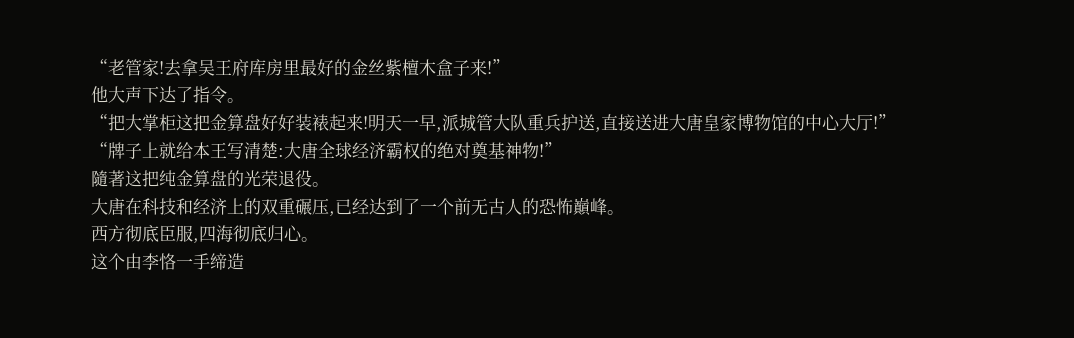“老管家!去拿吴王府库房里最好的金丝紫檀木盒子来!”
他大声下达了指令。
“把大掌柜这把金算盘好好装裱起来!明天一早,派城管大队重兵护送,直接送进大唐皇家博物馆的中心大厅!”
“牌子上就给本王写清楚:大唐全球经济霸权的绝对奠基神物!”
隨著这把纯金算盘的光荣退役。
大唐在科技和经济上的双重碾压,已经达到了一个前无古人的恐怖巔峰。
西方彻底臣服,四海彻底归心。
这个由李恪一手缔造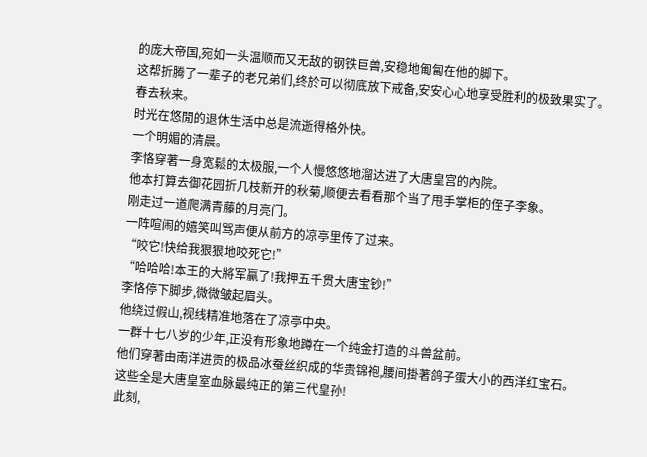的庞大帝国,宛如一头温顺而又无敌的钢铁巨兽,安稳地匍匐在他的脚下。
这帮折腾了一辈子的老兄弟们,终於可以彻底放下戒备,安安心心地享受胜利的极致果实了。
春去秋来。
时光在悠閒的退休生活中总是流逝得格外快。
一个明媚的清晨。
李恪穿著一身宽鬆的太极服,一个人慢悠悠地溜达进了大唐皇宫的內院。
他本打算去御花园折几枝新开的秋菊,顺便去看看那个当了甩手掌柜的侄子李象。
刚走过一道爬满青藤的月亮门。
一阵喧闹的嬉笑叫骂声便从前方的凉亭里传了过来。
“咬它!快给我狠狠地咬死它!”
“哈哈哈!本王的大將军贏了!我押五千贯大唐宝钞!”
李恪停下脚步,微微皱起眉头。
他绕过假山,视线精准地落在了凉亭中央。
一群十七八岁的少年,正没有形象地蹲在一个纯金打造的斗兽盆前。
他们穿著由南洋进贡的极品冰蚕丝织成的华贵锦袍,腰间掛著鸽子蛋大小的西洋红宝石。
这些全是大唐皇室血脉最纯正的第三代皇孙!
此刻,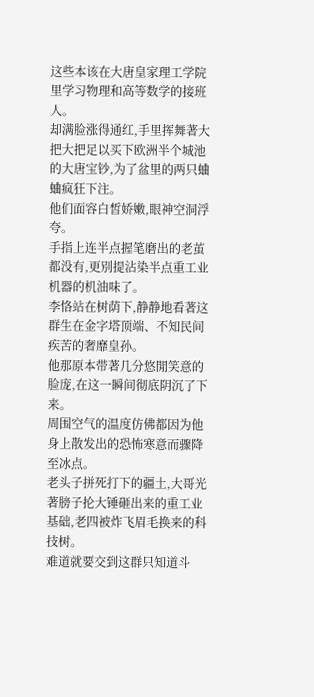这些本该在大唐皇家理工学院里学习物理和高等数学的接班人。
却满脸涨得通红,手里挥舞著大把大把足以买下欧洲半个城池的大唐宝钞,为了盆里的两只蛐蛐疯狂下注。
他们面容白皙娇嫩,眼神空洞浮夸。
手指上连半点握笔磨出的老茧都没有,更別提沾染半点重工业机器的机油味了。
李恪站在树荫下,静静地看著这群生在金字塔顶端、不知民间疾苦的奢靡皇孙。
他那原本带著几分悠閒笑意的脸庞,在这一瞬间彻底阴沉了下来。
周围空气的温度仿佛都因为他身上散发出的恐怖寒意而骤降至冰点。
老头子拼死打下的疆土,大哥光著膀子抡大锤砸出来的重工业基础,老四被炸飞眉毛换来的科技树。
难道就要交到这群只知道斗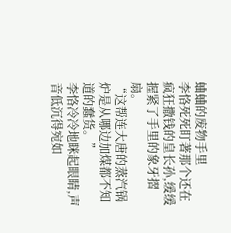蛐蛐的废物手里
李恪死死盯著那个还在疯狂撒钱的皇长孙,缓缓握紧了手里的象牙摺扇。
“这帮连大唐的蒸汽锅炉是从哪边加煤都不知道的蠢货。”
李恪冷冷地眯起眼睛,声音低沉得宛如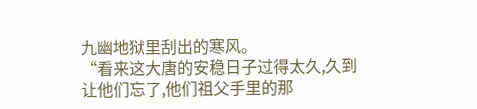九幽地狱里刮出的寒风。
“看来这大唐的安稳日子过得太久,久到让他们忘了,他们祖父手里的那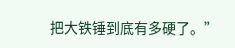把大铁锤到底有多硬了。”